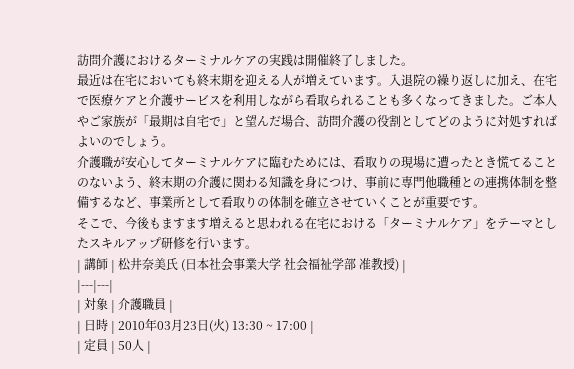訪問介護におけるターミナルケアの実践は開催終了しました。
最近は在宅においても終末期を迎える人が増えています。入退院の繰り返しに加え、在宅で医療ケアと介護サービスを利用しながら看取られることも多くなってきました。ご本人やご家族が「最期は自宅で」と望んだ場合、訪問介護の役割としてどのように対処すればよいのでしょう。
介護職が安心してターミナルケアに臨むためには、看取りの現場に遭ったとき慌てることのないよう、終末期の介護に関わる知識を身につけ、事前に専門他職種との連携体制を整備するなど、事業所として看取りの体制を確立させていくことが重要です。
そこで、今後もますます増えると思われる在宅における「ターミナルケア」をテーマとしたスキルアップ研修を行います。
| 講師 | 松井奈美氏 (日本社会事業大学 社会福祉学部 准教授) |
|---|---|
| 対象 | 介護職員 |
| 日時 | 2010年03月23日(火) 13:30 ~ 17:00 |
| 定員 | 50人 |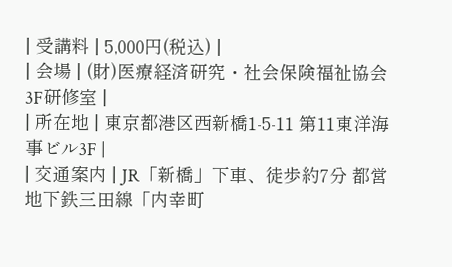| 受講料 | 5,000円(税込) |
| 会場 | (財)医療経済研究・社会保険福祉協会 3F研修室 |
| 所在地 | 東京都港区西新橋1-5-11 第11東洋海事ビル3F |
| 交通案内 | JR「新橋」下車、徒歩約7分 都営地下鉄三田線「内幸町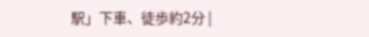駅」下車、徒歩約2分 |